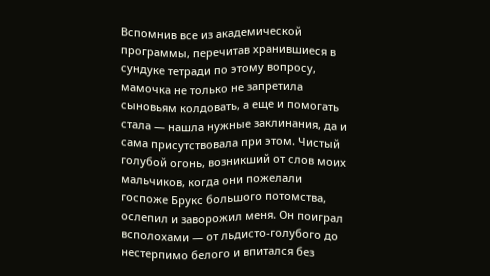Вспомнив все из академической программы, перечитав хранившиеся в сундуке тетради по этому вопросу, мамочка не только не запретила сыновьям колдовать, а еще и помогать стала — нашла нужные заклинания, да и сама присутствовала при этом. Чистый голубой огонь, возникший от слов моих мальчиков, когда они пожелали госпоже Брукс большого потомства, ослепил и заворожил меня. Он поиграл всполохами — от льдисто-голубого до нестерпимо белого и впитался без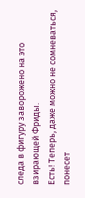следа в фигуру заворожено на это взирающей Фриды.
Есть! Теперь, даже можно не сомневаться, понесет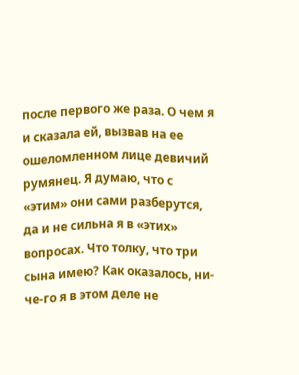после первого же раза. О чем я и сказала ей, вызвав на ее ошеломленном лице девичий румянец. Я думаю, что с «этим» они сами разберутся, да и не сильна я в «этих» вопросах. Что толку, что три сына имею? Как оказалось, ни-че-го я в этом деле не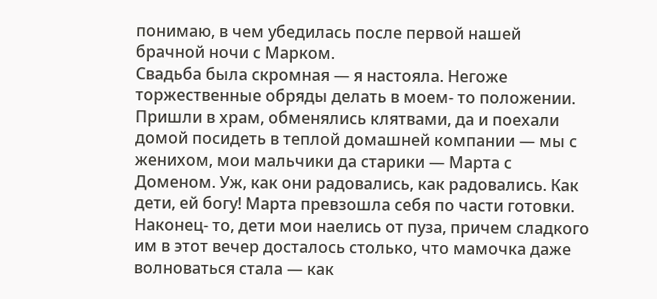понимаю, в чем убедилась после первой нашей брачной ночи с Марком.
Свадьба была скромная — я настояла. Негоже торжественные обряды делать в моем- то положении. Пришли в храм, обменялись клятвами, да и поехали домой посидеть в теплой домашней компании — мы с женихом, мои мальчики да старики — Марта с Доменом. Уж, как они радовались, как радовались. Как дети, ей богу! Марта превзошла себя по части готовки. Наконец- то, дети мои наелись от пуза, причем сладкого им в этот вечер досталось столько, что мамочка даже волноваться стала — как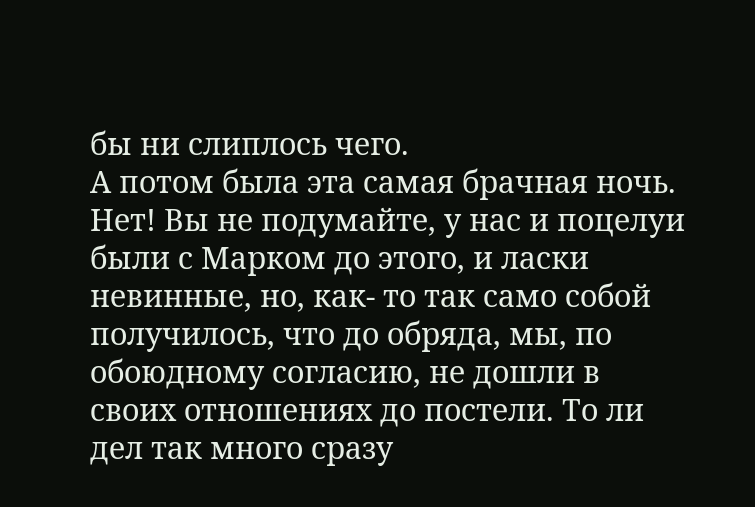бы ни слиплось чего.
А потом была эта самая брачная ночь. Нет! Вы не подумайте, у нас и поцелуи были с Марком до этого, и ласки невинные, но, как- то так само собой получилось, что до обряда, мы, по обоюдному согласию, не дошли в своих отношениях до постели. То ли дел так много сразу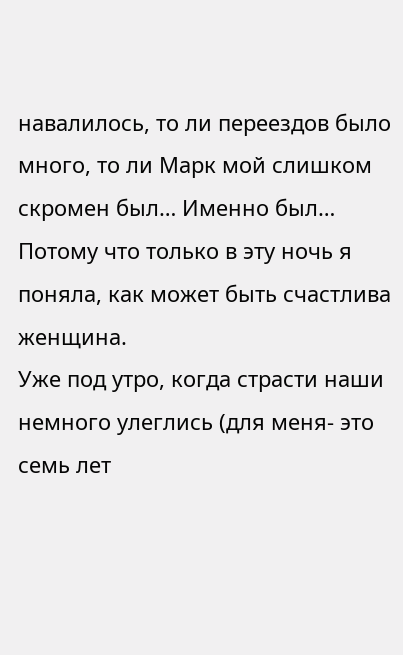навалилось, то ли переездов было много, то ли Марк мой слишком скромен был… Именно был… Потому что только в эту ночь я поняла, как может быть счастлива женщина.
Уже под утро, когда страсти наши немного улеглись (для меня- это семь лет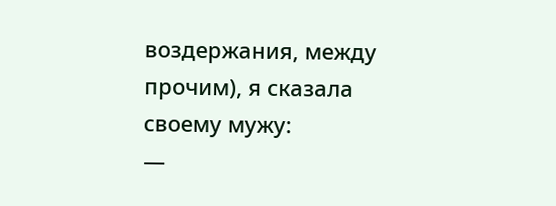воздержания, между прочим), я сказала своему мужу:
—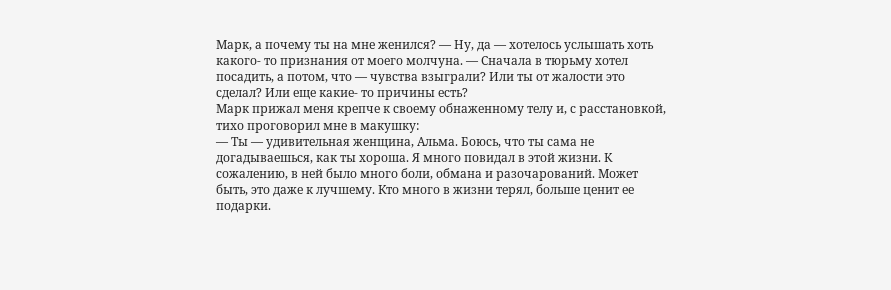Марк, а почему ты на мне женился? — Ну, да — хотелось услышать хоть какого- то признания от моего молчуна. — Сначала в тюрьму хотел посадить, а потом, что — чувства взыграли? Или ты от жалости это сделал? Или еще какие- то причины есть?
Марк прижал меня крепче к своему обнаженному телу и, с расстановкой, тихо проговорил мне в макушку:
— Ты — удивительная женщина, Альма. Боюсь, что ты сама не догадываешься, как ты хороша. Я много повидал в этой жизни. К сожалению, в ней было много боли, обмана и разочарований. Может быть, это даже к лучшему. Кто много в жизни терял, больше ценит ее подарки.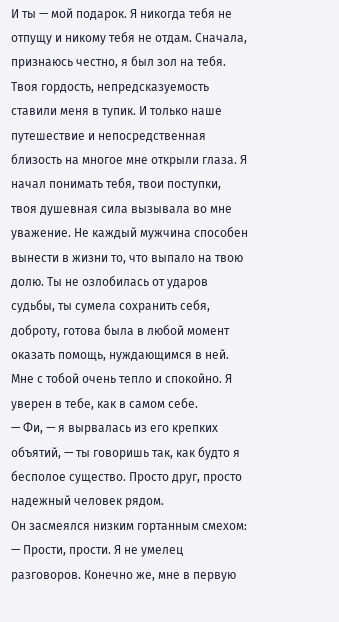И ты — мой подарок. Я никогда тебя не отпущу и никому тебя не отдам. Сначала, признаюсь честно, я был зол на тебя. Твоя гордость, непредсказуемость ставили меня в тупик. И только наше путешествие и непосредственная близость на многое мне открыли глаза. Я начал понимать тебя, твои поступки, твоя душевная сила вызывала во мне уважение. Не каждый мужчина способен вынести в жизни то, что выпало на твою долю. Ты не озлобилась от ударов судьбы, ты сумела сохранить себя, доброту, готова была в любой момент оказать помощь, нуждающимся в ней. Мне с тобой очень тепло и спокойно. Я уверен в тебе, как в самом себе.
— Фи, — я вырвалась из его крепких объятий, — ты говоришь так, как будто я бесполое существо. Просто друг, просто надежный человек рядом.
Он засмеялся низким гортанным смехом:
— Прости, прости. Я не умелец разговоров. Конечно же, мне в первую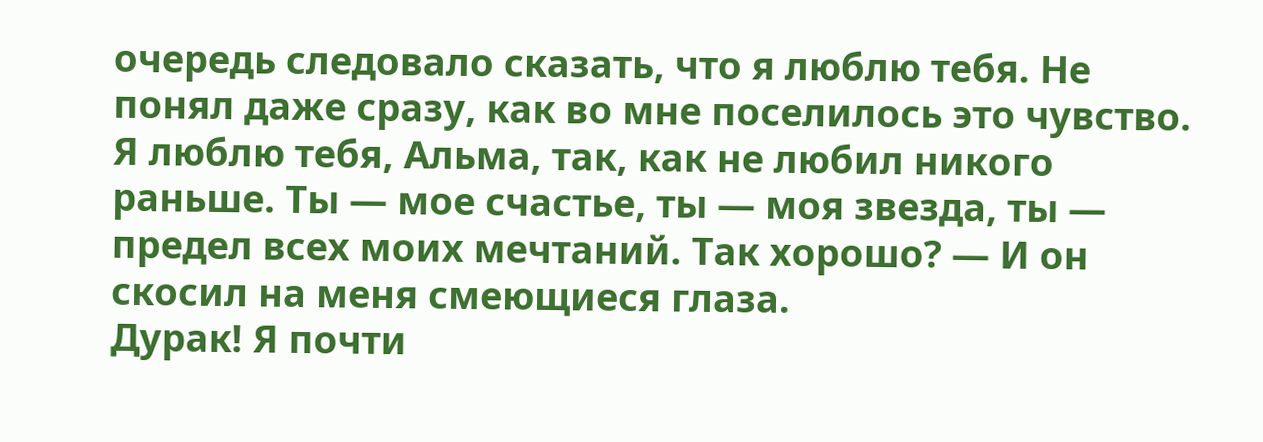очередь следовало сказать, что я люблю тебя. Не понял даже сразу, как во мне поселилось это чувство. Я люблю тебя, Альма, так, как не любил никого раньше. Ты — мое счастье, ты — моя звезда, ты — предел всех моих мечтаний. Так хорошо? — И он скосил на меня смеющиеся глаза.
Дурак! Я почти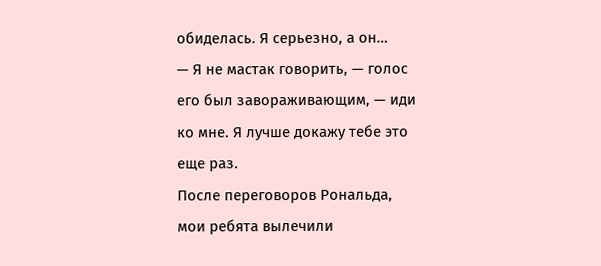обиделась. Я серьезно, а он…
— Я не мастак говорить, — голос его был завораживающим, — иди ко мне. Я лучше докажу тебе это еще раз.
После переговоров Рональда, мои ребята вылечили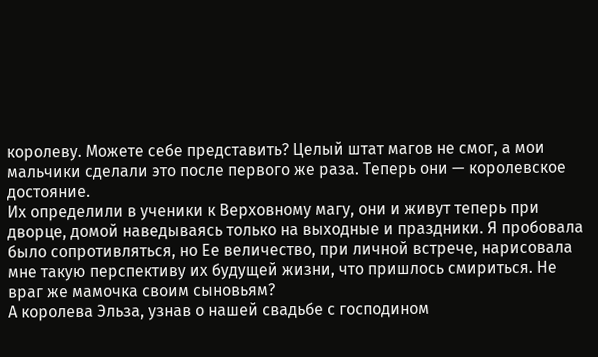королеву. Можете себе представить? Целый штат магов не смог, а мои мальчики сделали это после первого же раза. Теперь они — королевское достояние.
Их определили в ученики к Верховному магу, они и живут теперь при дворце, домой наведываясь только на выходные и праздники. Я пробовала было сопротивляться, но Ее величество, при личной встрече, нарисовала мне такую перспективу их будущей жизни, что пришлось смириться. Не враг же мамочка своим сыновьям?
А королева Эльза, узнав о нашей свадьбе с господином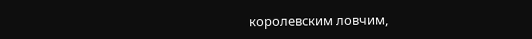королевским ловчим,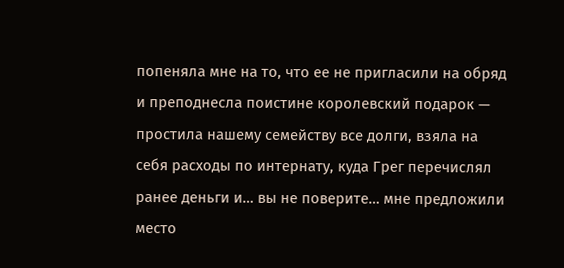попеняла мне на то, что ее не пригласили на обряд и преподнесла поистине королевский подарок — простила нашему семейству все долги, взяла на себя расходы по интернату, куда Грег перечислял ранее деньги и… вы не поверите… мне предложили место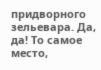придворного зельевара. Да, да! То самое место,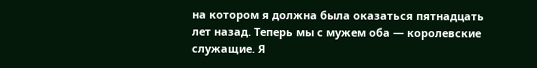на котором я должна была оказаться пятнадцать лет назад. Теперь мы с мужем оба — королевские служащие. Я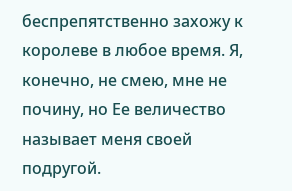беспрепятственно захожу к королеве в любое время. Я, конечно, не смею, мне не почину, но Ее величество называет меня своей подругой.